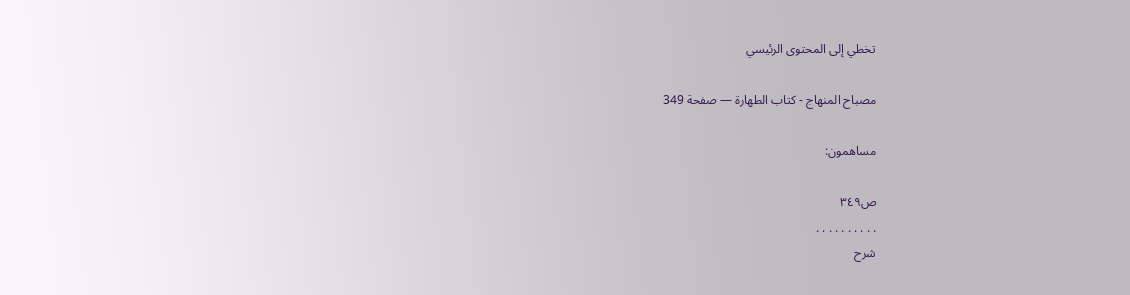تخطي إلى المحتوى الرئيسي

مصباح المنهاج - كتاب الطهارة — صفحة 349

مساهمون:

ص٣٤٩
. . . . . . . . . .
شرح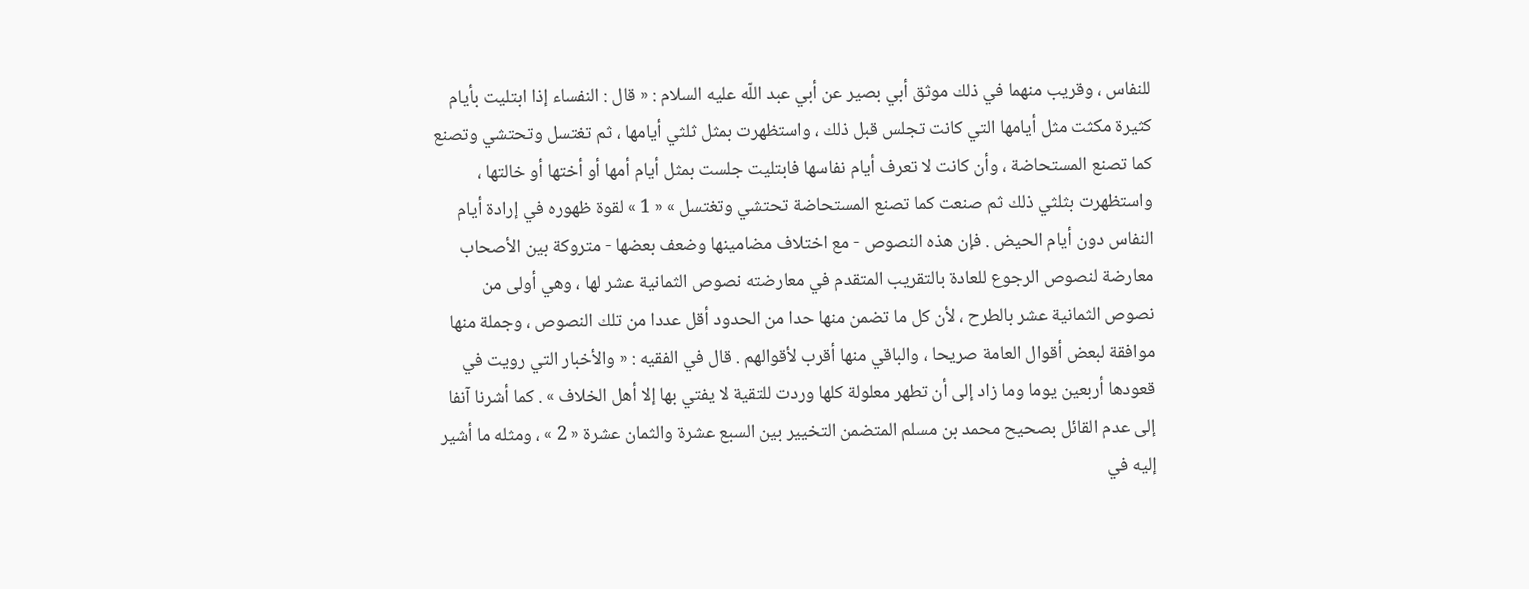للنفاس ، وقريب منهما في ذلك موثق أبي بصير عن أبي عبد اللّه عليه السلام : « قال : النفساء إذا ابتليت بأيام كثيرة مكثت مثل أيامها التي كانت تجلس قبل ذلك ، واستظهرت بمثل ثلثي أيامها ، ثم تغتسل وتحتشي وتصنع كما تصنع المستحاضة ، وأن كانت لا تعرف أيام نفاسها فابتليت جلست بمثل أيام أمها أو أختها أو خالتها ، واستظهرت بثلثي ذلك ثم صنعت كما تصنع المستحاضة تحتشي وتغتسل » « 1 » لقوة ظهوره في إرادة أيام النفاس دون أيام الحيض . فإن هذه النصوص - مع اختلاف مضامينها وضعف بعضها - متروكة بين الأصحاب معارضة لنصوص الرجوع للعادة بالتقريب المتقدم في معارضته نصوص الثمانية عشر لها ، وهي أولى من نصوص الثمانية عشر بالطرح ، لأن كل ما تضمن منها حدا من الحدود أقل عددا من تلك النصوص ، وجملة منها موافقة لبعض أقوال العامة صريحا ، والباقي منها أقرب لأقوالهم . قال في الفقيه : « والأخبار التي رويت في قعودها أربعين يوما وما زاد إلى أن تطهر معلولة كلها وردت للتقية لا يفتي بها إلا أهل الخلاف » . كما أشرنا آنفا إلى عدم القائل بصحيح محمد بن مسلم المتضمن التخيير بين السبع عشرة والثمان عشرة « 2 » ، ومثله ما أشير إليه في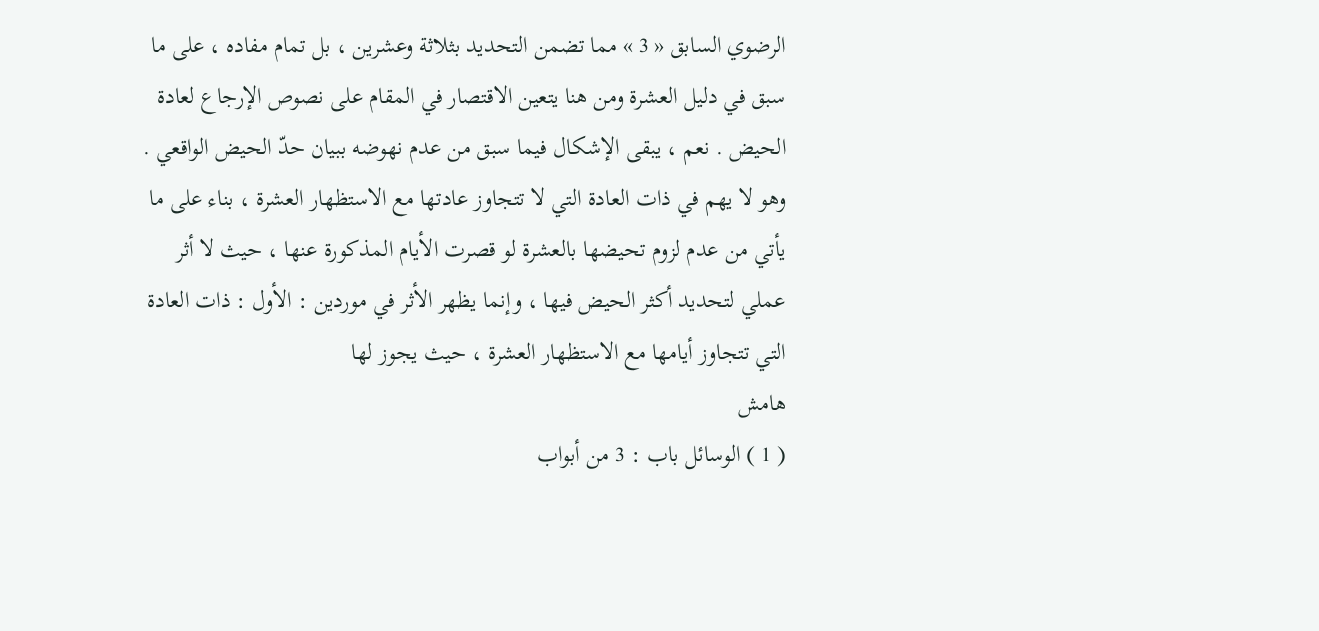الرضوي السابق « 3 » مما تضمن التحديد بثلاثة وعشرين ، بل تمام مفاده ، على ما سبق في دليل العشرة ومن هنا يتعين الاقتصار في المقام على نصوص الإرجاع لعادة الحيض . نعم ، يبقى الإشكال فيما سبق من عدم نهوضه ببيان حدّ الحيض الواقعي . وهو لا يهم في ذات العادة التي لا تتجاوز عادتها مع الاستظهار العشرة ، بناء على ما يأتي من عدم لزوم تحيضها بالعشرة لو قصرت الأيام المذكورة عنها ، حيث لا أثر عملي لتحديد أكثر الحيض فيها ، وإنما يظهر الأثر في موردين : الأول : ذات العادة التي تتجاوز أيامها مع الاستظهار العشرة ، حيث يجوز لها
هامش
( 1 ) الوسائل باب : 3 من أبواب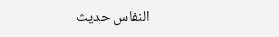النفاس حديث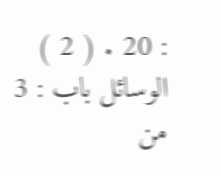: 20 . ( 2 ) الوسائل باب : 3 من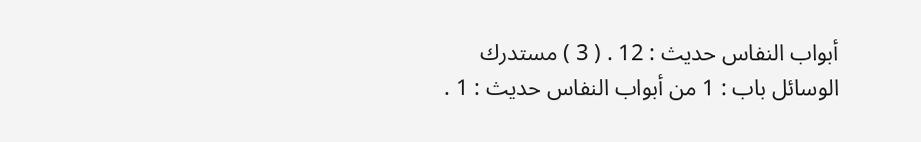أبواب النفاس حديث : 12 . ( 3 ) مستدرك الوسائل باب : 1 من أبواب النفاس حديث : 1 .